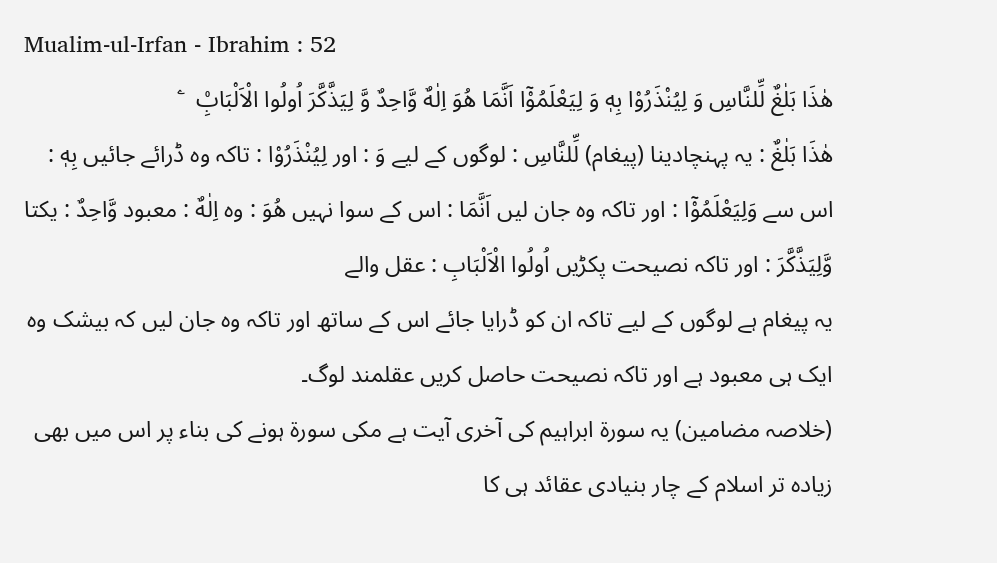Mualim-ul-Irfan - Ibrahim : 52
هٰذَا بَلٰغٌ لِّلنَّاسِ وَ لِیُنْذَرُوْا بِهٖ وَ لِیَعْلَمُوْۤا اَنَّمَا هُوَ اِلٰهٌ وَّاحِدٌ وَّ لِیَذَّكَّرَ اُولُوا الْاَلْبَابِ۠   ۧ
هٰذَا بَلٰغٌ : یہ پہنچادینا (پیغام) لِّلنَّاسِ : لوگوں کے لیے وَ : اور لِيُنْذَرُوْا : تاکہ وہ ڈرائے جائیں بِهٖ : اس سے وَلِيَعْلَمُوْٓا : اور تاکہ وہ جان لیں اَنَّمَا : اس کے سوا نہیں هُوَ : وہ اِلٰهٌ : معبود وَّاحِدٌ : یکتا وَّلِيَذَّكَّرَ : اور تاکہ نصیحت پکڑیں اُولُوا الْاَلْبَابِ : عقل والے
یہ پیغام ہے لوگوں کے لیے تاکہ ان کو ڈرایا جائے اس کے ساتھ اور تاکہ وہ جان لیں کہ بیشک وہ ایک ہی معبود ہے اور تاکہ نصیحت حاصل کریں عقلمند لوگ۔
(خلاصہ مضامین) یہ سورة ابراہیم کی آخری آیت ہے مکی سورة ہونے کی بناء پر اس میں بھی زیادہ تر اسلام کے چار بنیادی عقائد ہی کا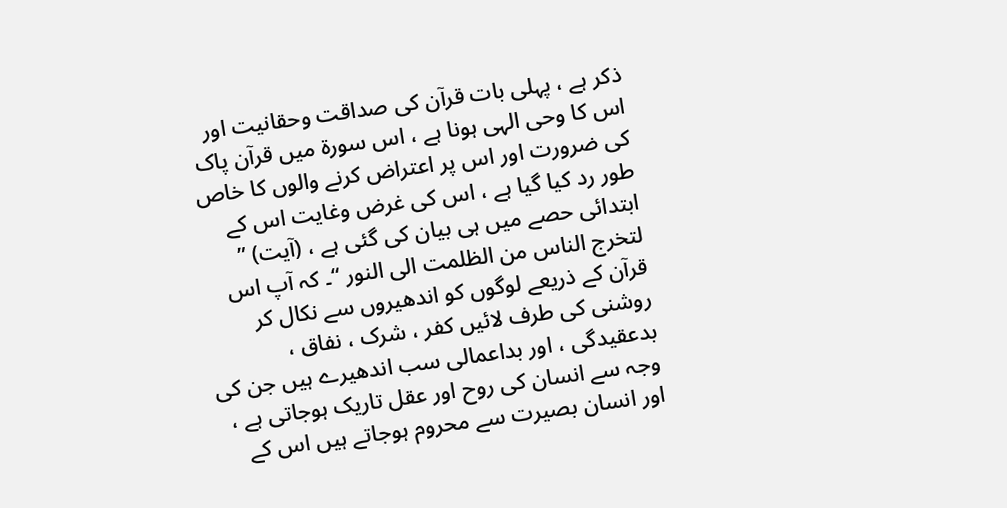ذکر ہے ، پہلی بات قرآن کی صداقت وحقانیت اور اس کا وحی الہی ہونا ہے ، اس سورة میں قرآن پاک کی ضرورت اور اس پر اعتراض کرنے والوں کا خاص طور رد کیا گیا ہے ، اس کی غرض وغایت اس کے ابتدائی حصے میں ہی بیان کی گئی ہے ، (آیت) ” لتخرج الناس من الظلمت الی النور “۔ کہ آپ اس قرآن کے ذریعے لوگوں کو اندھیروں سے نکال کر روشنی کی طرف لائیں کفر ، شرک ، نفاق ، بدعقیدگی ، اور بداعمالی سب اندھیرے ہیں جن کی وجہ سے انسان کی روح اور عقل تاریک ہوجاتی ہے ، اور انسان بصیرت سے محروم ہوجاتے ہیں اس کے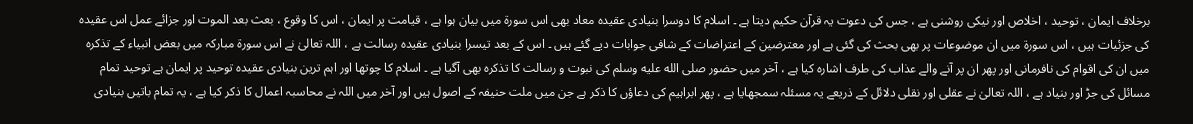برخلاف ایمان ، توحید ، اخلاص اور نیکی روشنی ہے ، جس کی دعوت یہ قرآن حکیم دیتا ہے ۔ اسلام کا دوسرا بنیادی عقیدہ معاد بھی اس سورة میں بیان ہوا ہے ، قیامت پر ایمان ، اس کا وقوع ، بعث بعد الموت اور جزائے عمل اس عقیدہ کی جزئیات ہیں ، اس سورة میں ان موضوعات پر بھی بحث کی گئی ہے اور معترضین کے اعتراضات کے شافی جوابات دیے گئے ہیں ۔ اس کے بعد تیسرا بنیادی عقیدہ رسالت ہے ، اللہ تعالیٰ نے اس سورة مبارکہ میں بعض انبیاء کے تذکرہ میں ان کی اقوام کی نافرمانی اور پھر ان پر آنے والے عذاب کی طرف اشارہ کیا ہے ، آخر میں حضور صلى الله عليه وسلم کی نبوت و رسالت کا تذکرہ بھی آگیا ہے ۔ اسلام کا چوتھا اور اہم ترین بنیادی عقیدہ توحید پر ایمان ہے توحید تمام مسائل کی جڑ اور بنیاد ہے ، اللہ تعالیٰ نے عقلی اور نقلی دلائل کے ذریعے یہ مسئلہ سمجھایا ہے ، پھر ابراہیم کی دعاؤں کا ذکر ہے جن میں ملت حنیفہ کے اصول ہیں اور آخر میں اللہ نے محاسبہ اعمال کا ذکر کیا ہے ، یہ تمام باتیں بنیادی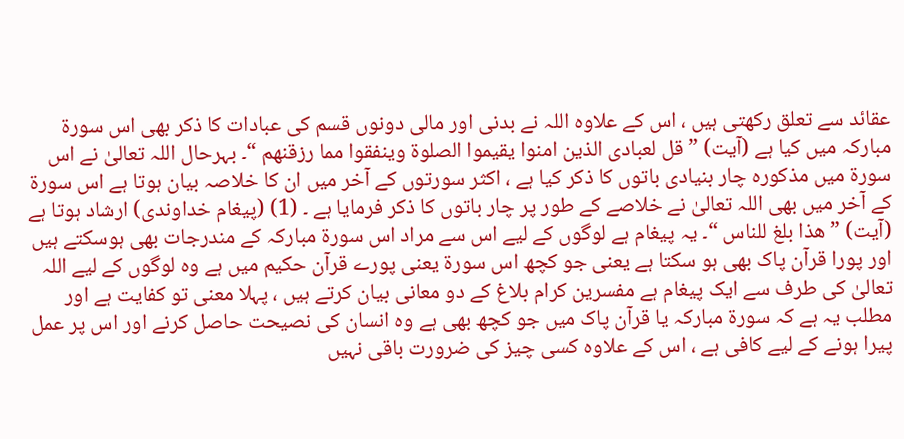عقائد سے تعلق رکھتی ہیں ، اس کے علاوہ اللہ نے بدنی اور مالی دونوں قسم کی عبادات کا ذکر بھی اس سورة مبارکہ میں کیا ہے (آیت) ” قل لعبادی الذین امنوا یقیموا الصلوۃ وینفقوا مما رزقنھم “۔ بہرحال اللہ تعالیٰ نے اس سورة میں مذکورہ چار بنیادی باتوں کا ذکر کیا ہے ، اکثر سورتوں کے آخر میں ان کا خلاصہ بیان ہوتا ہے اس سورة کے آخر میں بھی اللہ تعالیٰ نے خلاصے کے طور پر چار باتوں کا ذکر فرمایا ہے ۔ (1) (پیغام خداوندی) ارشاد ہوتا ہے (آیت) ” ھذا بلغ للناس “۔ یہ پیغام ہے لوگوں کے لیے اس سے مراد اس سورة مبارکہ کے مندرجات بھی ہوسکتے ہیں اور پورا قرآن پاک بھی ہو سکتا ہے یعنی جو کچھ اس سورة یعنی پورے قرآن حکیم میں ہے وہ لوگوں کے لیے اللہ تعالیٰ کی طرف سے ایک پیغام ہے مفسرین کرام بلاغ کے دو معانی بیان کرتے ہیں ، پہلا معنی تو کفایت ہے اور مطلب یہ ہے کہ سورة مبارکہ یا قرآن پاک میں جو کچھ بھی ہے وہ انسان کی نصیحت حاصل کرنے اور اس پر عمل پیرا ہونے کے لیے کافی ہے ، اس کے علاوہ کسی چیز کی ضرورت باقی نہیں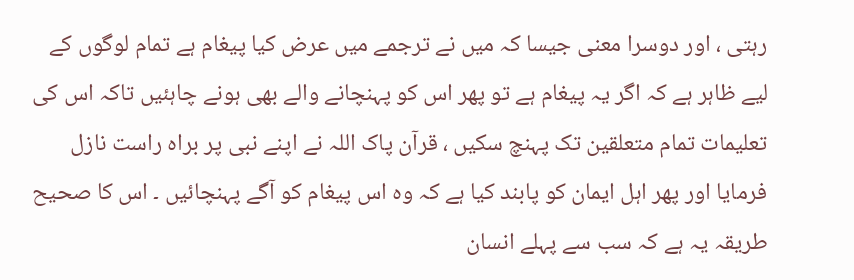رہتی ، اور دوسرا معنی جیسا کہ میں نے ترجمے میں عرض کیا پیغام ہے تمام لوگوں کے لیے ظاہر ہے کہ اگر یہ پیغام ہے تو پھر اس کو پہنچانے والے بھی ہونے چاہئیں تاکہ اس کی تعلیمات تمام متعلقین تک پہنچ سکیں ، قرآن پاک اللہ نے اپنے نبی پر براہ راست نازل فرمایا اور پھر اہل ایمان کو پابند کیا ہے کہ وہ اس پیغام کو آگے پہنچائیں ۔ اس کا صحیح طریقہ یہ ہے کہ سب سے پہلے انسان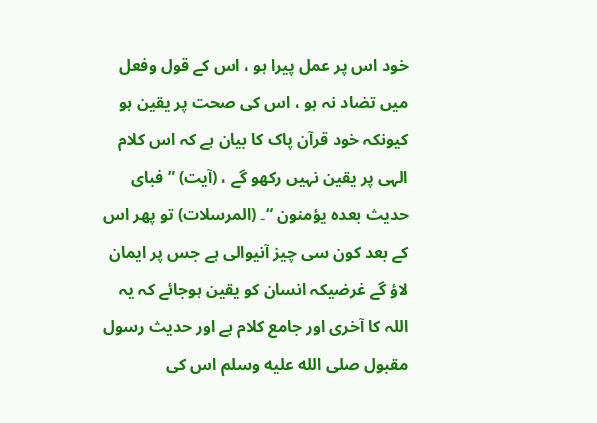خود اس پر عمل پیرا ہو ، اس کے قول وفعل میں تضاد نہ ہو ، اس کی صحت پر یقین ہو کیونکہ خود قرآن پاک کا بیان ہے کہ اس کلام الہی پر یقین نہیں رکھو گے ، (آیت) ” فبای حدیث بعدہ یؤمنون “۔ (المرسلات) تو پھر اس کے بعد کون سی چیز آنیوالی ہے جس پر ایمان لاؤ گے غرضیکہ انسان کو یقین ہوجائے کہ یہ اللہ کا آخری اور جامع کلام ہے اور حدیث رسول مقبول صلى الله عليه وسلم اس کی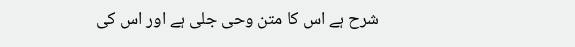شرح ہے اس کا متن وحی جلی ہے اور اس کی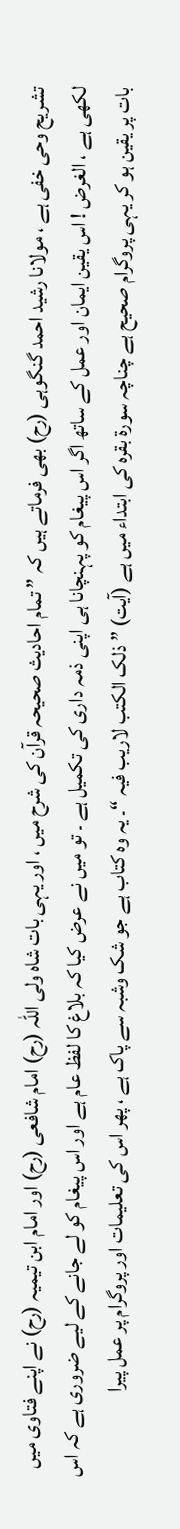تشریح وحی خفی ہے ، مولانا رشید احمد گنگوہی (رح) بھی فرماتے ہیں کہ ” تمام احادیث صحیحہ قرآن کی شرح میں ، اور یہی بات شاہ ولی اللہ (رح) امام شافعی (رح) اور امام ابن تیمیہ (رح) نے اپنے فتاوی میں لکھی ہے ، الغرض ! اس یقین ایمان اور عمل کے ساتھ اگر اس پیغام کو پہنچانا ہی اپنی ذمہ داری کی تکمیل ہے ۔ تو میں نے عرض کیا کہ بلاغ کا لفظ عام ہے اور اس پیغام کو لے جانے کے لیے ضروری ہے کہ اس بات پر یقین ہو کر یہی پروگرام صحیح ہے چناچہ سورة بقرہ کی ابتداء میں ہے (آیت) ” ذلک الکتب لاریب فیہ “۔ یہ وہ کتاب ہے جو شک وشبہ سے پاک ہے ، پھر اس کی تعلیمات اور پروگرام پر عمل پیرا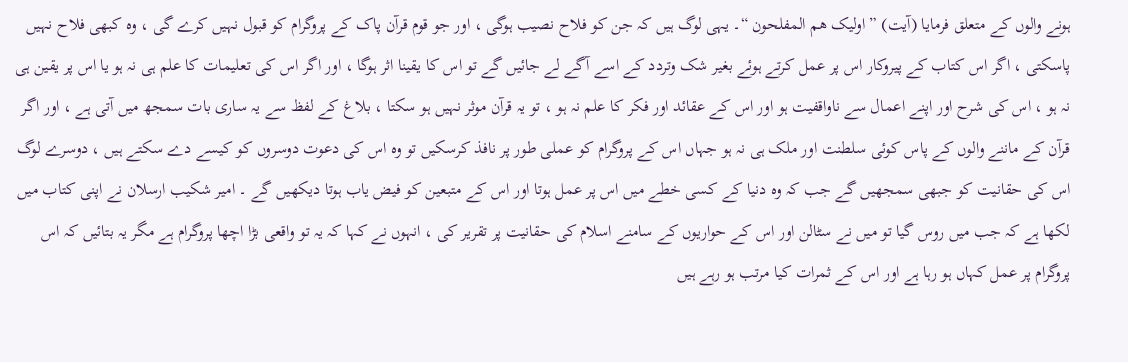ہونے والوں کے متعلق فرمایا (آیت) ” اولیک ھم المفلحون “۔ یہی لوگ ہیں کہ جن کو فلاح نصیب ہوگی ، اور جو قوم قرآن پاک کے پروگرام کو قبول نہیں کرے گی ، وہ کبھی فلاح نہیں پاسکتی ، اگر اس کتاب کے پیروکار اس پر عمل کرتے ہوئے بغیر شک وتردد کے اسے آگے لے جائیں گے تو اس کا یقینا اثر ہوگا ، اور اگر اس کی تعلیمات کا علم ہی نہ ہو یا اس پر یقین ہی نہ ہو ، اس کی شرح اور اپنے اعمال سے ناواقفیت ہو اور اس کے عقائد اور فکر کا علم نہ ہو ، تو یہ قرآن موثر نہیں ہو سکتا ، بلاغ کے لفظ سے یہ ساری بات سمجھ میں آتی ہے ، اور اگر قرآن کے ماننے والوں کے پاس کوئی سلطنت اور ملک ہی نہ ہو جہاں اس کے پروگرام کو عملی طور پر نافذ کرسکیں تو وہ اس کی دعوت دوسروں کو کیسے دے سکتے ہیں ، دوسرے لوگ اس کی حقانیت کو جبھی سمجھیں گے جب کہ وہ دنیا کے کسی خطے میں اس پر عمل ہوتا اور اس کے متبعین کو فیض یاب ہوتا دیکھیں گے ۔ امیر شکیب ارسلان نے اپنی کتاب میں لکھا ہے کہ جب میں روس گیا تو میں نے سٹالن اور اس کے حواریوں کے سامنے اسلام کی حقانیت پر تقریر کی ، انہوں نے کہا کہ یہ تو واقعی بڑا اچھا پروگرام ہے مگر یہ بتائیں کہ اس پروگرام پر عمل کہاں ہو رہا ہے اور اس کے ثمرات کیا مرتب ہو رہے ہیں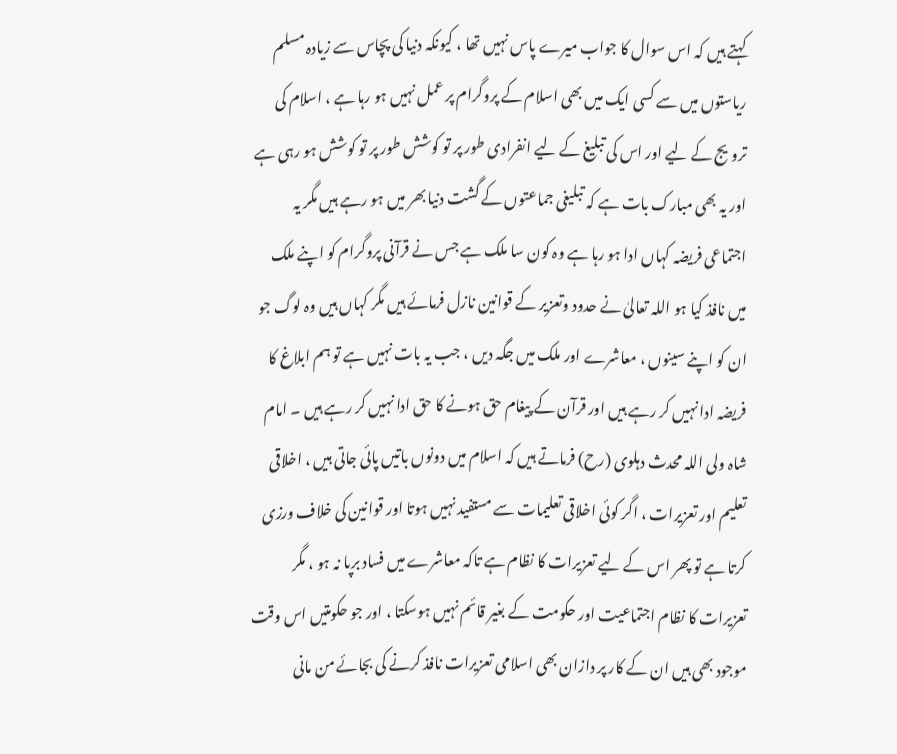کہتے ہیں کہ اس سوال کا جواب میرے پاس نہیں تھا ، کیونکہ دنیا کی پچاس سے زیادہ مسلم ریاستوں میں سے کسی ایک میں بھی اسلام کے پروگرام پر عمل نہیں ہو رہا ہے ، اسلام کی ترویج کے لیے اور اس کی تبلیغ کے لیے انفرادی طور پر تو کوشش طور پر تو کوشش ہو رہی ہے اور یہ بھی مبارک بات ہے کہ تبلیغی جماعتوں کے گشت دنیا بھر میں ہو رہے ہیں مگر یہ اجتماعی فریضہ کہاں ادا ہو رہا ہے وہ کون سا ملک ہے جس نے قرآنی پروگرام کو اپنے ملک میں نافذ کیا ہو اللہ تعالیٰ نے حدود وتعزیر کے قوانین نازل فرمائے ہیں مگر کہاں ہیں وہ لوگ جو ان کو اپنے سینوں ، معاشرے اور ملک میں جگہ دیں ، جب یہ بات نہیں ہے تو ہم ابلاغ کا فریضہ ادا نہیں کر رہے ہیں اور قرآن کے پیغام حق ہونے کا حق ادا نہیں کر رہے ہیں ۔ امام شاہ ولی اللہ محدث دہلوی (رح) فرماتے ہیں کہ اسلام میں دونوں باتیں پائی جاتی ہیں ، اخلاقی تعلیم اور تعزیرات ، اگر کوئی اخلاقی تعلیمات سے مستفید نہیں ہوتا اور قوانین کی خلاف ورزی کرتا ہے تو پھر اس کے لیے تعزیرات کا نظام ہے تاکہ معاشرے میں فساد برپا نہ ہو ، مگر تعزیرات کا نظام اجتماعیت اور حکومت کے بغیر قائم نہیں ہوسکتا ، اور جو حکومتیں اس وقت موجود بھی ہیں ان کے کار پر دازان بھی اسلامی تعزیرات نافذ کرنے کی بجائے من مانی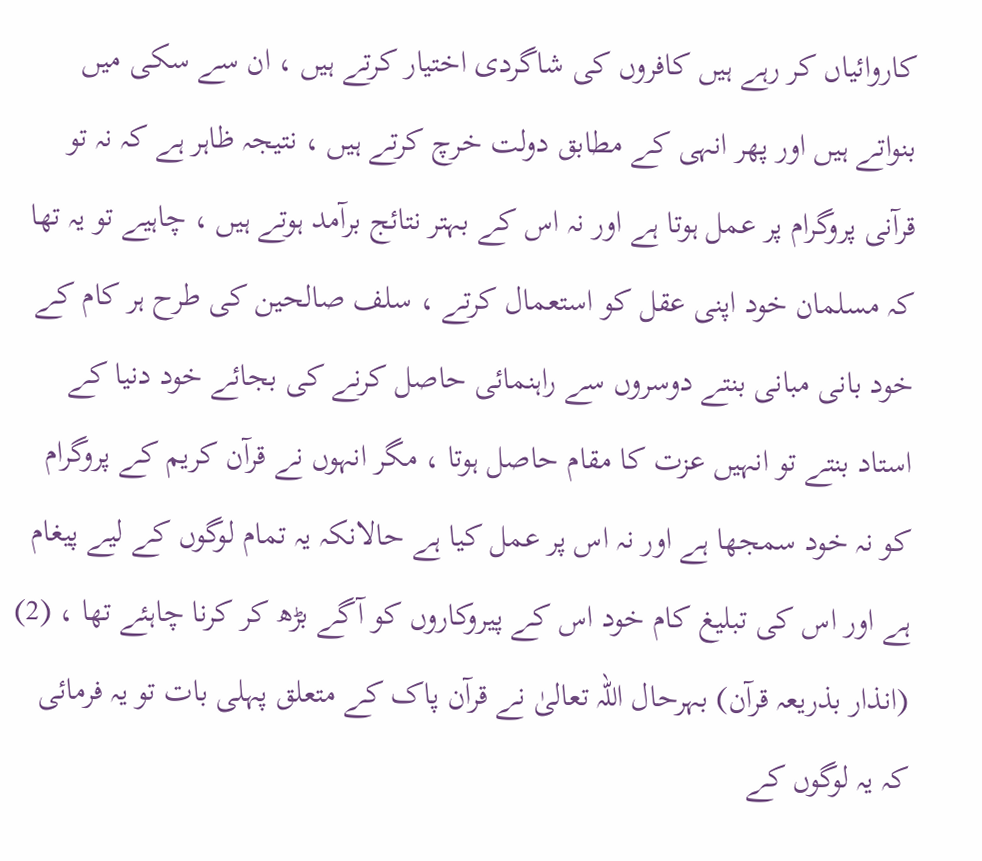کاروائیاں کر رہے ہیں کافروں کی شاگردی اختیار کرتے ہیں ، ان سے سکی میں بنواتے ہیں اور پھر انہی کے مطابق دولت خرچ کرتے ہیں ، نتیجہ ظاہر ہے کہ نہ تو قرآنی پروگرام پر عمل ہوتا ہے اور نہ اس کے بہتر نتائج برآمد ہوتے ہیں ، چاہیے تو یہ تھا کہ مسلمان خود اپنی عقل کو استعمال کرتے ، سلف صالحین کی طرح ہر کام کے خود بانی مبانی بنتے دوسروں سے راہنمائی حاصل کرنے کی بجائے خود دنیا کے استاد بنتے تو انہیں عزت کا مقام حاصل ہوتا ، مگر انہوں نے قرآن کریم کے پروگرام کو نہ خود سمجھا ہے اور نہ اس پر عمل کیا ہے حالانکہ یہ تمام لوگوں کے لیے پیغام ہے اور اس کی تبلیغ کام خود اس کے پیروکاروں کو آگے بڑھ کر کرنا چاہئے تھا ، (2) (انذار بذریعہ قرآن) بہرحال اللہ تعالیٰ نے قرآن پاک کے متعلق پہلی بات تو یہ فرمائی کہ یہ لوگوں کے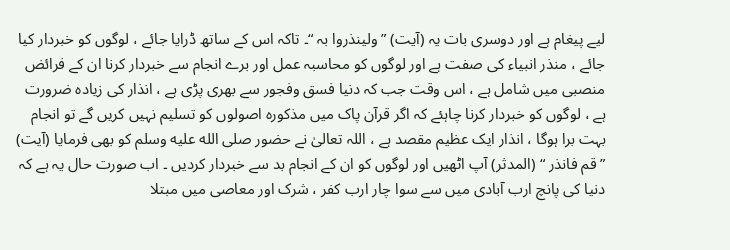لیے پیغام ہے اور دوسری بات یہ (آیت) ” ولینذروا بہ “۔ تاکہ اس کے ساتھ ڈرایا جائے ، لوگوں کو خبردار کیا جائے ، منذر انبیاء کی صفت ہے اور لوگوں کو محاسبہ عمل اور برے انجام سے خبردار کرنا ان کے فرائض منصبی میں شامل ہے ، اس وقت جب کہ دنیا فسق وفجور سے بھری پڑی ہے ، انذار کی زیادہ ضرورت ہے ، لوگوں کو خبردار کرنا چاہئے کہ اگر قرآن پاک میں مذکورہ اصولوں کو تسلیم نہیں کریں گے تو انجام بہت برا ہوگا ، انذار ایک عظیم مقصد ہے ، اللہ تعالیٰ نے حضور صلى الله عليه وسلم کو بھی فرمایا (آیت) ” قم فانذر “ (المدثر) آپ اٹھیں اور لوگوں کو ان کے انجام بد سے خبردار کردیں ۔ اب صورت حال یہ ہے کہ دنیا کی پانچ ارب آبادی میں سے سوا چار ارب کفر ، شرک اور معاصی میں مبتلا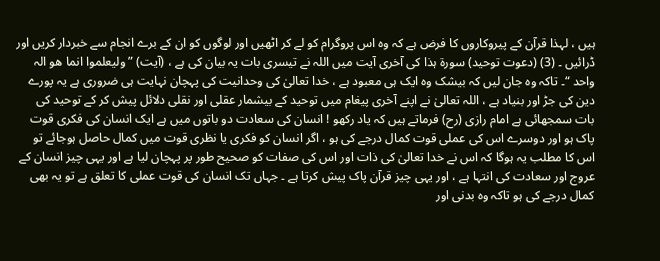ہیں ، لہذا قرآن کے پیروکاروں کا فرض ہے کہ وہ اس پروگرام کو لے کر اٹھیں اور لوگوں کو ان کے برے انجام سے خبردار کریں اور ڈرائیں ۔ (3) (دعوت توحید) سورة ہذا کی آخری آیت میں اللہ نے تیسری بات یہ بیان کی ہے ، (آیت) ” ولیعلموا انما ھو الہ واحد “۔ تاکہ وہ جان لیں کہ بیشک وہ ایک ہی معبود ہے ، خدا تعالیٰ کی وحدانیت کی پہچان نہایت ہی ضروری ہے یہ پورے دین کی جڑ اور بنیاد ہے ، اللہ تعالیٰ نے اپنے آخری پیغام میں توحید کے بیشمار عقلی اور نقلی دلائل پیش کر کے توحید کی بات سمجھائی ہے امام رازی (رح) فرماتے ہیں کہ یاد رکھو ! انسان کی سعادت دو باتوں میں ہے ایک انسان کی فکری قوت پاک ہو اور دوسرے اس کی عملی قوت کمال درجے کی ہو ، اگر انسان کو فکری یا نظری قوت میں کمال حاصل ہوجائے تو اس کا مطلب یہ ہوگا کہ اس نے خدا تعالیٰ کی ذات اور اس کی صفات کو صحیح طور پر پہچان لیا ہے اور یہی چیز انسان کے عروج اور سعادت کی انتہا ہے ، اور یہی چیز قرآن پاک پیش کرتا ہے ۔ جہاں تک انسان کی قوت عملی کا تعلق ہے تو یہ بھی کمال درجے کی ہو تاکہ وہ بدنی اور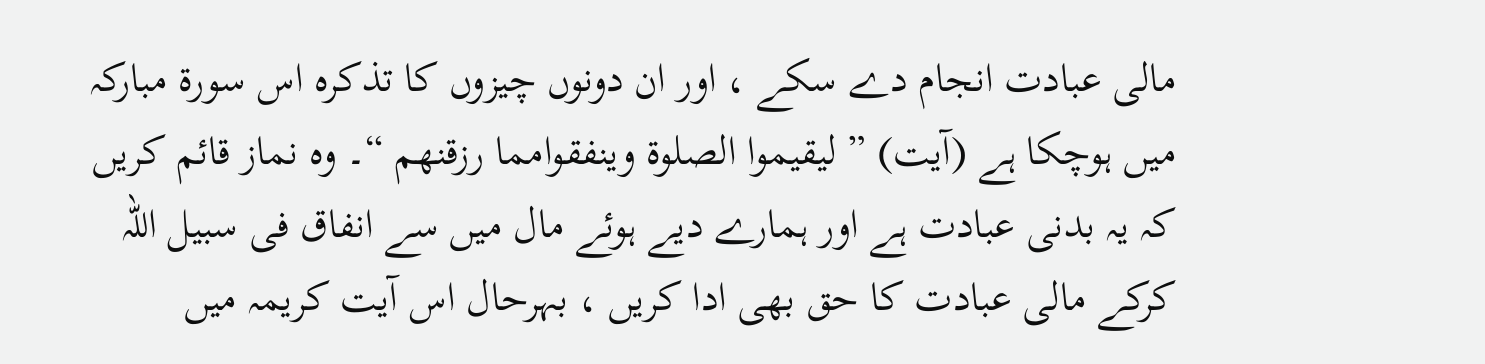مالی عبادت انجام دے سکے ، اور ان دونوں چیزوں کا تذکرہ اس سورة مبارکہ میں ہوچکا ہے (آیت) ” لیقیموا الصلوۃ وینفقوامما رزقنھم “۔ وہ نماز قائم کریں کہ یہ بدنی عبادت ہے اور ہمارے دیے ہوئے مال میں سے انفاق فی سبیل اللہ کرکے مالی عبادت کا حق بھی ادا کریں ، بہرحال اس آیت کریمہ میں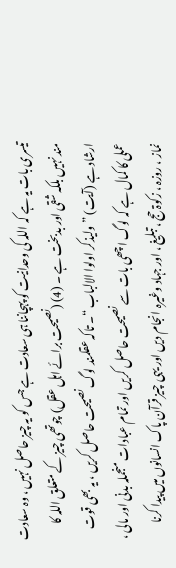تیسری بات یہ ہے کہ اللہ کی وحدانیت کو پہچاننا ہی سعادت ہے جس کو یہ چیز حاصل نہیں ، وہ سعادت مند نہیں بلکہ شقی اور بدبخت ہے ۔ (4) (نصیحت برائے اہل عقل) چوتھی چیز کے متعلق اللہ کا ارشاد ہے (آیت) ” ولیذکر اولوا الالباب “۔ تاکہ عقلمند لوگ نصیحت حاصل کریں ، یہ بھی قوت عملی کا کمال ہے کہ لوگ اچھی بات سے نصیحت حاصل کریں اور تمام عبادات منجملہ بدنی اور مالی ، نماز ، روزہ ، زکوۃ حج ، تبلیغ ، اور جہاد وغیرہ انجام دیں اور یہی چیز قرآن پاک انسانوں میں پیدا کرنا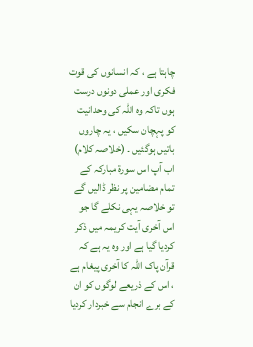چاہتا ہے ، کہ انسانوں کی قوت فکری اور عملی دونوں درست ہوں تاکہ وہ اللہ کی وحدانیت کو پہچان سکیں ، یہ چاروں باتیں ہوگئیں ۔ (خلاصہ کلام) اب آپ اس سورة مبارکہ کے تمام مضامین پر نظر ڈالیں گے تو خلاصہ یہی نکلے گا جو اس آخری آیت کریمہ میں ذکر کردیا گیا ہے اور وہ یہ ہے کہ قرآن پاک اللہ کا آخری پیغام ہے ، اس کے ذریعے لوگوں کو ان کے برے انجام سے خبردار کردیا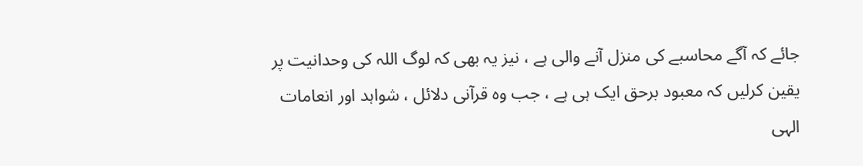جائے کہ آگے محاسبے کی منزل آنے والی ہے ، نیز یہ بھی کہ لوگ اللہ کی وحدانیت پر یقین کرلیں کہ معبود برحق ایک ہی ہے ، جب وہ قرآنی دلائل ، شواہد اور انعامات الہی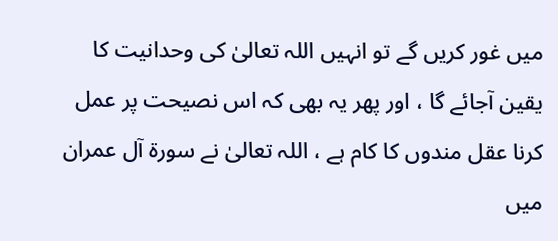میں غور کریں گے تو انہیں اللہ تعالیٰ کی وحدانیت کا یقین آجائے گا ، اور پھر یہ بھی کہ اس نصیحت پر عمل کرنا عقل مندوں کا کام ہے ، اللہ تعالیٰ نے سورة آل عمران میں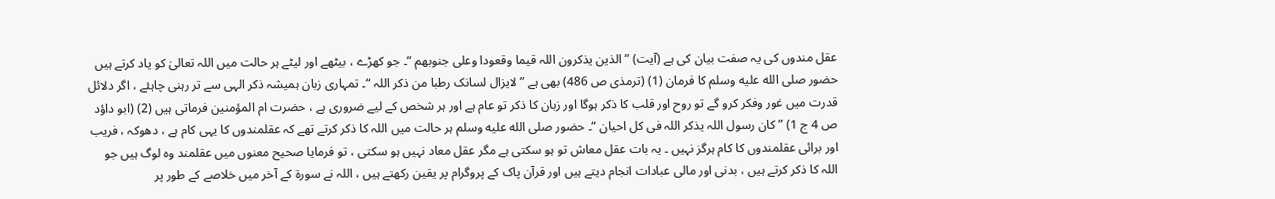عقل مندوں کی یہ صفت بیان کی ہے (آیت) ” الذین یذکرون اللہ قیما وقعودا وعلی جنوبھم “۔ جو کھڑے ، بیٹھے اور لیٹے ہر حالت میں اللہ تعالیٰ کو یاد کرتے ہیں حضور صلى الله عليه وسلم کا فرمان (1) (ترمذی ص 486) بھی ہے ” لایزال لسانک رطبا من ذکر اللہ “۔ تمہاری زبان ہمیشہ ذکر الہی سے تر رہنی چاہئے ، اگر دلائل قدرت میں غور وفکر کرو گے تو روح اور قلب کا ذکر ہوگا اور زبان کا ذکر تو عام ہے اور ہر شخص کے لیے ضروری ہے ، حضرت ام المؤمنین فرماتی ہیں (2) (ابو داؤد ص 4 ج 1) ” کان رسول اللہ یذکر اللہ فی کل احیان “۔ حضور صلى الله عليه وسلم ہر حالت میں اللہ کا ذکر کرتے تھے کہ عقلمندوں کا یہی کام ہے ، دھوکہ ، فریب اور برائی عقلمندوں کا کام ہرگز نہیں ۔ یہ بات عقل معاش تو ہو سکتی ہے مگر عقل معاد نہیں ہو سکتی ، تو فرمایا صحیح معنوں میں عقلمند وہ لوگ ہیں جو اللہ کا ذکر کرتے ہیں ، بدنی اور مالی عبادات انجام دیتے ہیں اور قرآن پاک کے پروگرام پر یقین رکھتے ہیں ، اللہ نے سورة کے آخر میں خلاصے کے طور پر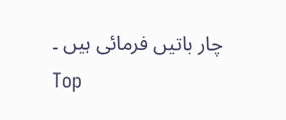چار باتیں فرمائی ہیں ۔
Top